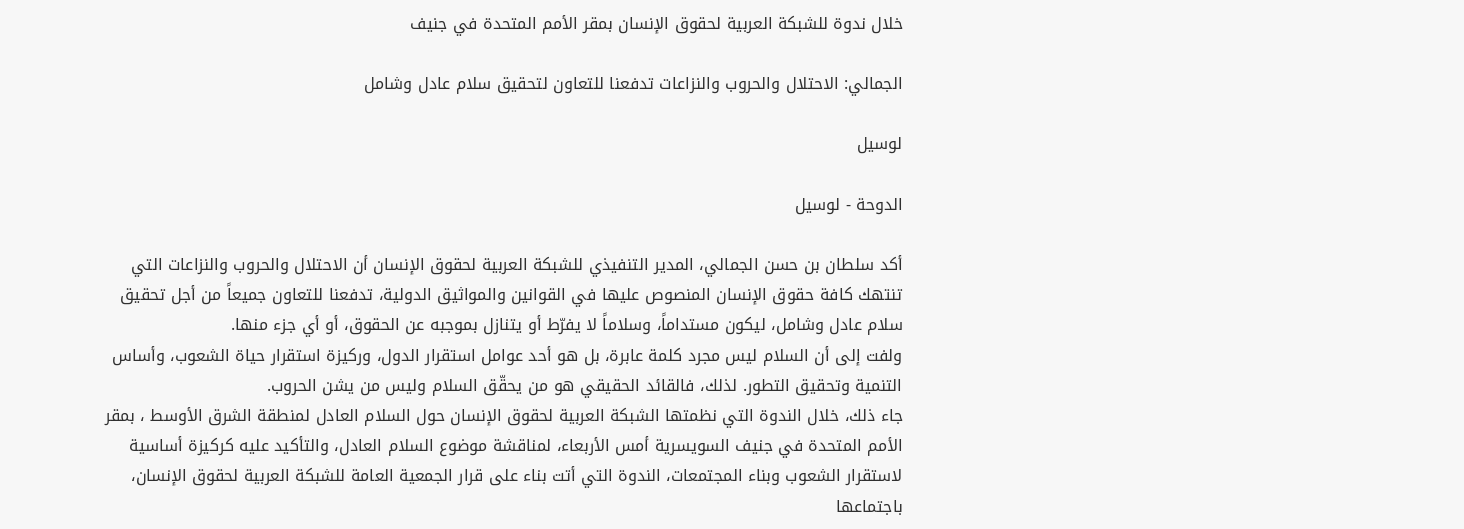خلال ندوة للشبكة العربية لحقوق الإنسان بمقر الأمم المتحدة في جنيف

الجمالي: الاحتلال والحروب والنزاعات تدفعنا للتعاون لتحقيق سلام عادل وشامل

لوسيل

الدوحة - لوسيل

أكد سلطان بن حسن الجمالي، المدير التنفيذي للشبكة العربية لحقوق الإنسان أن الاحتلال والحروب والنزاعات التي تنتهك كافة حقوق الإنسان المنصوص عليها في القوانين والمواثيق الدولية، تدفعنا للتعاون جميعاً من أجل تحقيق سلام عادل وشامل، ليكون مستداماً، وسلاماً لا يفرّط أو يتنازل بموجبه عن الحقوق، أو أي جزء منها.
ولفت إلى أن السلام ليس مجرد كلمة عابرة، بل هو أحد عوامل استقرار الدول، وركيزة استقرار حياة الشعوب، وأساس التنمية وتحقيق التطور. لذلك، فالقائد الحقيقي هو من يحقّق السلام وليس من يشن الحروب.
جاء ذلك، خلال الندوة التي نظمتها الشبكة العربية لحقوق الإنسان حول السلام العادل لمنطقة الشرق الأوسط ، بمقر الأمم المتحدة في جنيف السويسرية أمس الأربعاء، لمناقشة موضوع السلام العادل، والتأكيد عليه كركيزة أساسية لاستقرار الشعوب وبناء المجتمعات، الندوة التي أتت بناء على قرار الجمعية العامة للشبكة العربية لحقوق الإنسان، باجتماعها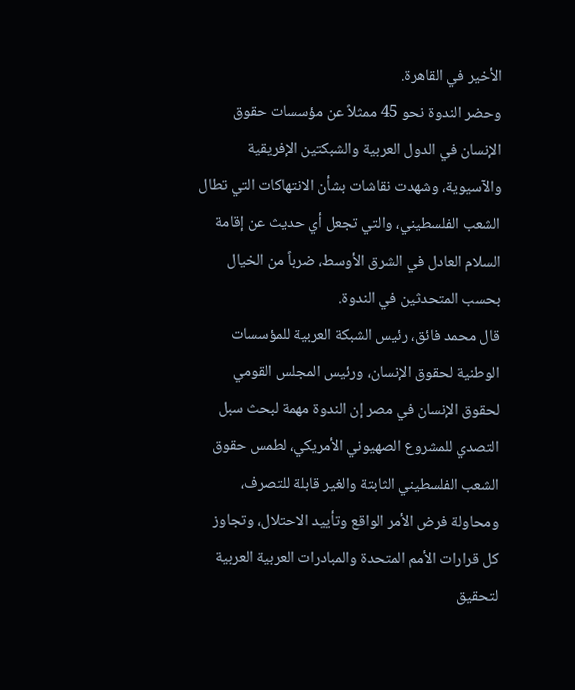الأخير في القاهرة.
وحضر الندوة نحو 45 ممثلاً عن مؤسسات حقوق الإنسان في الدول العربية والشبكتين الإفريقية والآسيوية، وشهدت نقاشات بشأن الانتهاكات التي تطال الشعب الفلسطيني، والتي تجعل أي حديث عن إقامة السلام العادل في الشرق الأوسط، ضرباً من الخيال بحسب المتحدثين في الندوة.
قال محمد فائق، رئيس الشبكة العربية للمؤسسات الوطنية لحقوق الإنسان، ورئيس المجلس القومي لحقوق الإنسان في مصر إن الندوة مهمة لبحث سبل التصدي للمشروع الصهيوني الأمريكي، لطمس حقوق الشعب الفلسطيني الثابتة والغير قابلة للتصرف، ومحاولة فرض الأمر الواقع وتأييد الاحتلال، وتجاوز كل قرارات الأمم المتحدة والمبادرات العربية العربية لتحقيق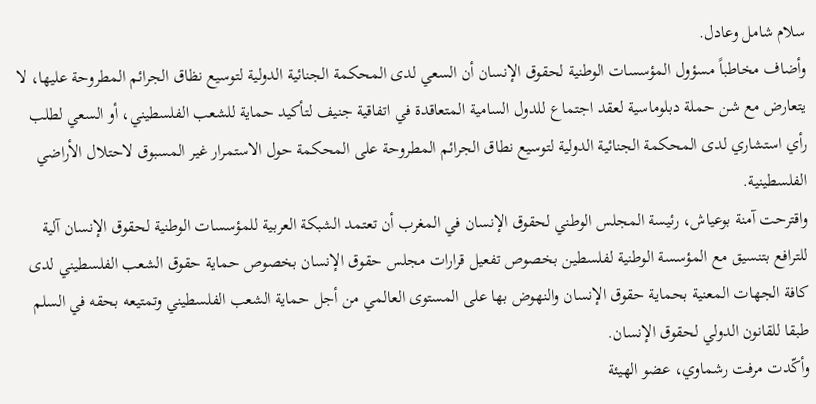سلام شامل وعادل.
وأضاف مخاطباً مسؤول المؤسسات الوطنية لحقوق الإنسان أن السعي لدى المحكمة الجنائية الدولية لتوسيع نظاق الجرائم المطروحة عليها، لا يتعارض مع شن حملة دبلوماسية لعقد اجتماع للدول السامية المتعاقدة في اتفاقية جنيف لتأكيد حماية للشعب الفلسطيني، أو السعي لطلب رأي استشاري لدى المحكمة الجنائية الدولية لتوسيع نطاق الجرائم المطروحة على المحكمة حول الاستمرار غير المسبوق لاحتلال الأراضي الفلسطينية.
واقترحت آمنة بوعياش، رئيسة المجلس الوطني لحقوق الإنسان في المغرب أن تعتمد الشبكة العربية للمؤسسات الوطنية لحقوق الإنسان آلية للترافع بتنسيق مع المؤسسة الوطنية لفلسطين بخصوص تفعيل قرارات مجلس حقوق الإنسان بخصوص حماية حقوق الشعب الفلسطيني لدى كافة الجهات المعنية بحماية حقوق الإنسان والنهوض بها على المستوى العالمي من أجل حماية الشعب الفلسطيني وتمتيعه بحقه في السلم طبقا للقانون الدولي لحقوق الإنسان.
وأكّدت مرفت رشماوي، عضو الهيئة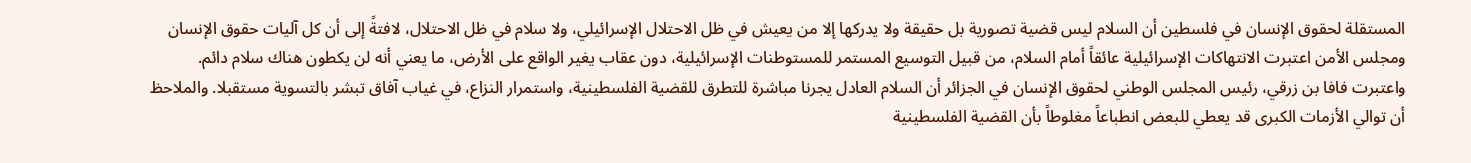المستقلة لحقوق الإنسان في فلسطين أن السلام ليس قضية تصورية بل حقيقة ولا يدركها إلا من يعيش في ظل الاحتلال الإسرائيلي، ولا سلام في ظل الاحتلال، لافتةً إلى أن كل آليات حقوق الإنسان ومجلس الأمن اعتبرت الانتهاكات الإسرائيلية عائقاً أمام السلام، من قبيل التوسيع المستمر للمستوطنات الإسرائيلية، دون عقاب يغير الواقع على الأرض، ما يعني أنه لن يكطون هناك سلام دائم.
واعتبرت فافا بن زرقي، رئيس المجلس الوطني لحقوق الإنسان في الجزائر أن السلام العادل يجرنا مباشرة للتطرق للقضية الفلسطينية، واستمرار النزاع، في غياب آفاق تبشر بالتسوية مستقبلا. والملاحظ أن توالي الأزمات الكبرى قد يعطي للبعض انطباعاً مغلوطاً بأن القضية الفلسطينية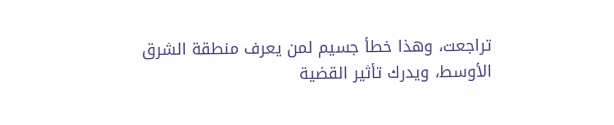تراجعت، وهذا خطأ جسيم لمن يعرف منطقة الشرق الأوسط، ويدرك تأثير القضية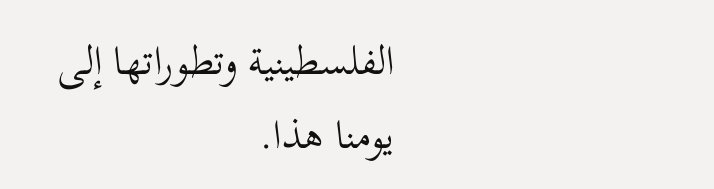الفلسطينية وتطوراتها إلى يومنا هذا.